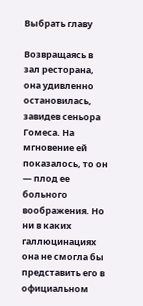Выбрать главу

Возвращаясь в зал ресторана, она удивленно остановилась, завидев сеньора Гомеса. На мгновение ей показалось, то он — плод ее больного воображения. Но ни в каких галлюцинациях она не смогла бы представить его в официальном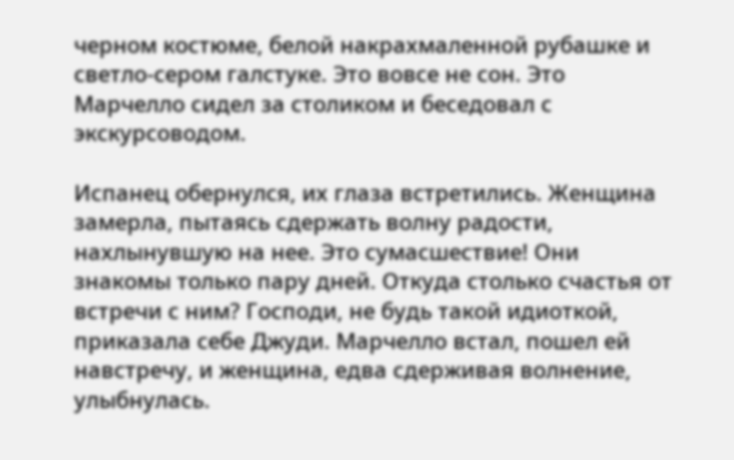черном костюме, белой накрахмаленной рубашке и светло-сером галстуке. Это вовсе не сон. Это Марчелло сидел за столиком и беседовал с экскурсоводом.

Испанец обернулся, их глаза встретились. Женщина замерла, пытаясь сдержать волну радости, нахлынувшую на нее. Это сумасшествие! Они знакомы только пару дней. Откуда столько счастья от встречи с ним? Господи, не будь такой идиоткой, приказала себе Джуди. Марчелло встал, пошел ей навстречу, и женщина, едва сдерживая волнение, улыбнулась.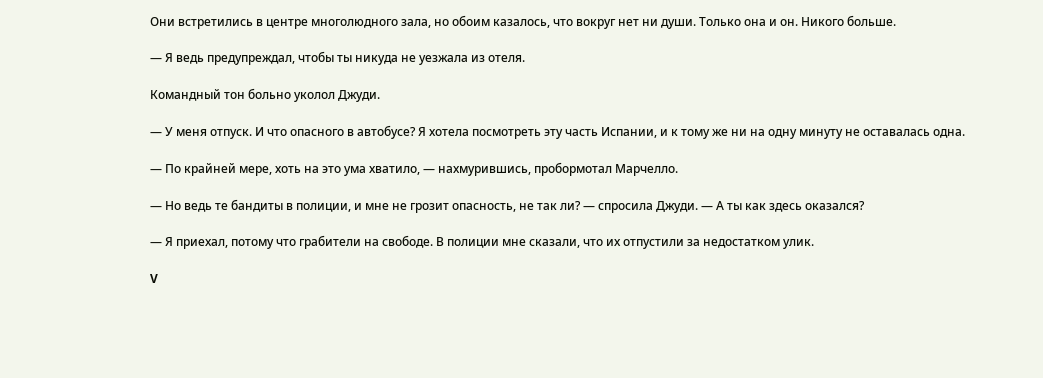Они встретились в центре многолюдного зала, но обоим казалось, что вокруг нет ни души. Только она и он. Никого больше.

— Я ведь предупреждал, чтобы ты никуда не уезжала из отеля.

Командный тон больно уколол Джуди.

— У меня отпуск. И что опасного в автобусе? Я хотела посмотреть эту часть Испании, и к тому же ни на одну минуту не оставалась одна.

— По крайней мере, хоть на это ума хватило, — нахмурившись, пробормотал Марчелло.

— Но ведь те бандиты в полиции, и мне не грозит опасность, не так ли? — спросила Джуди. — А ты как здесь оказался?

— Я приехал, потому что грабители на свободе. В полиции мне сказали, что их отпустили за недостатком улик.

V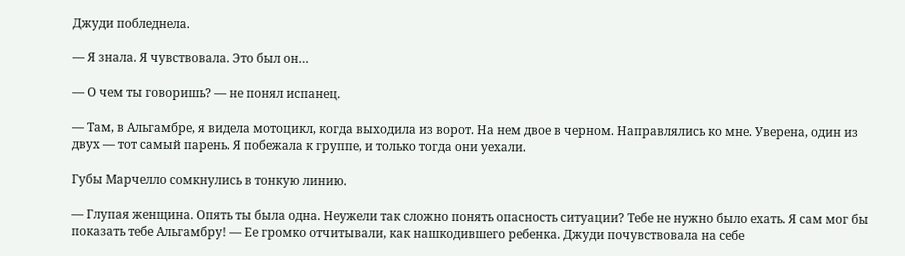Джуди побледнела.

— Я знала. Я чувствовала. Это был он…

— О чем ты говоришь? — не понял испанец.

— Там, в Альгамбре, я видела мотоцикл, когда выходила из ворот. На нем двое в черном. Направлялись ко мне. Уверена, один из двух — тот самый парень. Я побежала к группе, и только тогда они уехали.

Губы Марчелло сомкнулись в тонкую линию.

— Глупая женщина. Опять ты была одна. Неужели так сложно понять опасность ситуации? Тебе не нужно было ехать. Я сам мог бы показать тебе Альгамбру! — Ее громко отчитывали, как нашкодившего ребенка. Джуди почувствовала на себе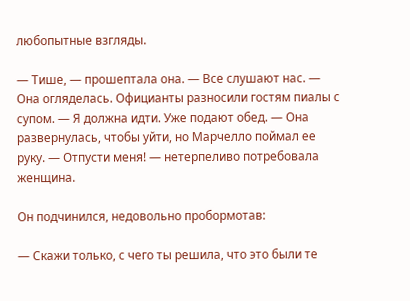любопытные взгляды.

— Тише, — прошептала она. — Все слушают нас. — Она огляделась. Официанты разносили гостям пиалы с супом. — Я должна идти. Уже подают обед. — Она развернулась, чтобы уйти, но Марчелло поймал ее руку. — Отпусти меня! — нетерпеливо потребовала женщина.

Он подчинился, недовольно пробормотав:

— Скажи только, с чего ты решила, что это были те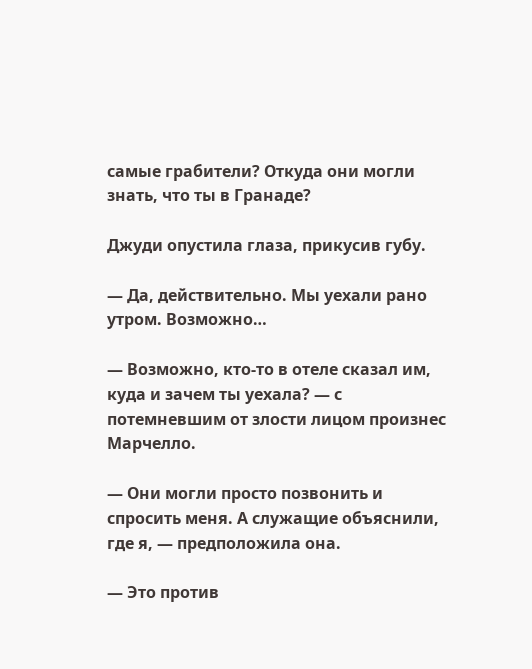самые грабители? Откуда они могли знать, что ты в Гранаде?

Джуди опустила глаза, прикусив губу.

— Да, действительно. Мы уехали рано утром. Возможно…

— Возможно, кто-то в отеле сказал им, куда и зачем ты уехала? — с потемневшим от злости лицом произнес Марчелло.

— Они могли просто позвонить и спросить меня. А служащие объяснили, где я, — предположила она.

— Это против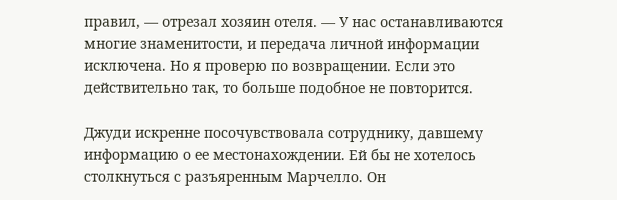правил, — отрезал хозяин отеля. — У нас останавливаются многие знаменитости, и передача личной информации исключена. Но я проверю по возвращении. Если это действительно так, то больше подобное не повторится.

Джуди искренне посочувствовала сотруднику, давшему информацию о ее местонахождении. Ей бы не хотелось столкнуться с разъяренным Марчелло. Он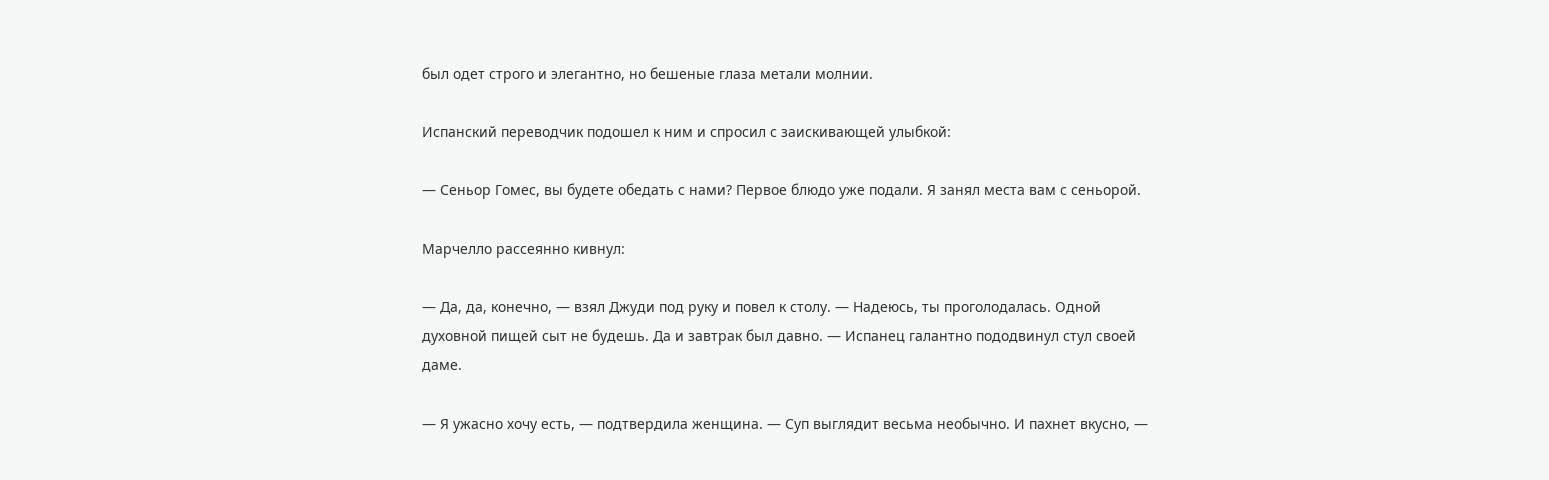был одет строго и элегантно, но бешеные глаза метали молнии.

Испанский переводчик подошел к ним и спросил с заискивающей улыбкой:

— Сеньор Гомес, вы будете обедать с нами? Первое блюдо уже подали. Я занял места вам с сеньорой.

Марчелло рассеянно кивнул:

— Да, да, конечно, — взял Джуди под руку и повел к столу. — Надеюсь, ты проголодалась. Одной духовной пищей сыт не будешь. Да и завтрак был давно. — Испанец галантно пододвинул стул своей даме.

— Я ужасно хочу есть, — подтвердила женщина. — Суп выглядит весьма необычно. И пахнет вкусно, —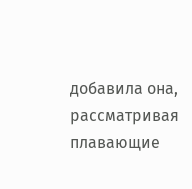добавила она, рассматривая плавающие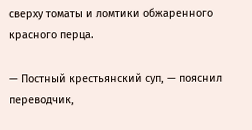сверху томаты и ломтики обжаренного красного перца.

— Постный крестьянский суп, — пояснил переводчик,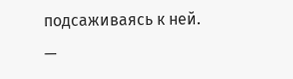подсаживаясь к ней. —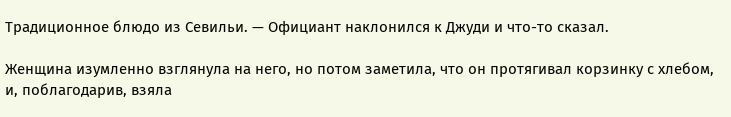Традиционное блюдо из Севильи. — Официант наклонился к Джуди и что-то сказал.

Женщина изумленно взглянула на него, но потом заметила, что он протягивал корзинку с хлебом, и, поблагодарив, взяла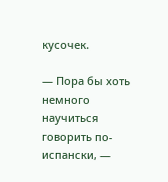кусочек.

— Пора бы хоть немного научиться говорить по-испански, —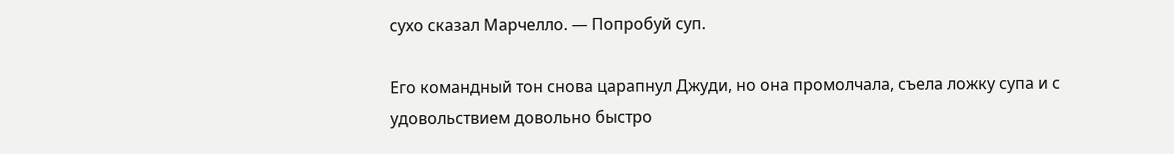сухо сказал Марчелло. — Попробуй суп.

Его командный тон снова царапнул Джуди, но она промолчала, съела ложку супа и с удовольствием довольно быстро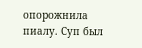опорожнила пиалу. Суп был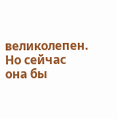великолепен. Но сейчас она бы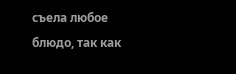съела любое блюдо, так как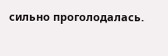сильно проголодалась.